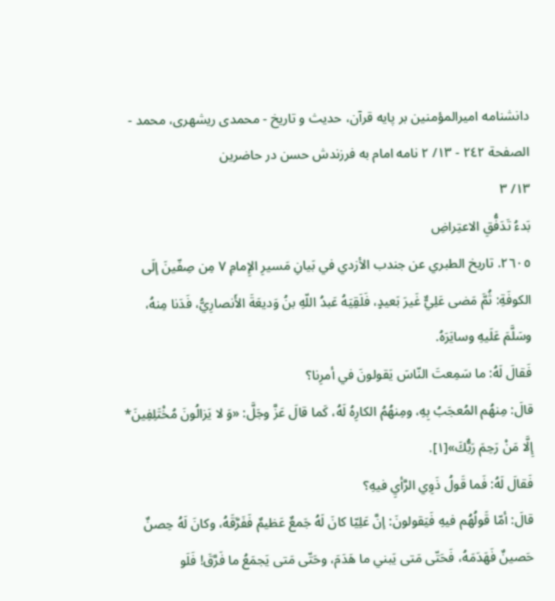دانشنامه اميرالمؤمنين بر پايه قرآن، حديث و تاريخ - محمدی ریشهری، محمد - الصفحة ٢٤٢ - ١٣/ ٢ نامه امام به فرزندش حسن در حاضرين
١٣/ ٣
بَدءُ تَدَفُّقِ الاعتِراضِ
٢٦٠٥. تاريخ الطبري عن جندب الأزدي في بَيانِ مَسيرِ الإِمامِ ٧ مِن صِفّينَ إلَى الكوفَةِ: ثُمَّ مَضى عَلِيٌّ غَيرَ بَعيدٍ، فَلَقِيَهُ عَبدُ اللّهِ بنُ وَديعَةَ الأَنصارِيُّ، فَدَنا مِنهُ، وسَلَّمَ عَلَيهِ وسايَرَهُ.
فَقالَ لَهُ: ما سَمِعتَ النّاسَ يَقولونَ في أمرِنا؟
قالَ: مِنهُم المُعجَبُ بِهِ، ومِنهُمُ الكارِهُ لَهُ، كَما قالَ عَزَّ وجَلَّ: «وَ لا يَزالُونَ مُخْتَلِفِينَ* إِلَّا مَنْ رَحِمَ رَبُّكَ»[١].
فَقالَ لَهُ: فَما قَولُ ذَوِي الرَّأيِ فيهِ؟
قالَ: أمّا قَولُهُم فيهِ فَيَقولونَ: إنَّ عَلِيّا كانَ لَهُ جَمعٌ عَظيمٌ فَفَرَّقَهُ، وكانَ لَهُ حِصنٌ حَصينٌ فَهَدَمَهُ، فَحَتّى مَتى يَبني ما هَدَمَ، وحَتّى مَتى يَجمَعُ ما فَرَّقَ! فَلَو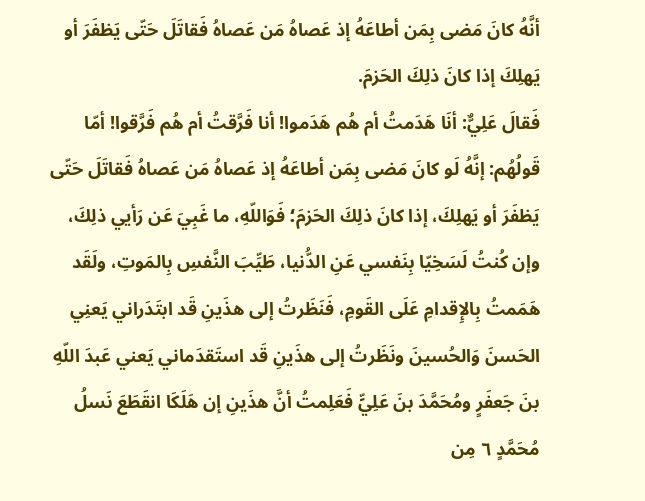أنَّهُ كانَ مَضى بِمَن أطاعَهُ إذ عَصاهُ مَن عَصاهُ فَقاتَلَ حَتّى يَظفَرَ أو يَهلِكَ إذا كانَ ذلِكَ الحَزمَ.
فَقالَ عَلِيٌّ: أنَا هَدَمتُ أم هُم هَدَموا! أنا فَرَّقتُ أم هُم فَرَّقوا! أمّا قَولُهُم: إنَّهُ لَو كانَ مَضى بِمَن أطاعَهُ إذ عَصاهُ مَن عَصاهُ فَقاتَلَ حَتّى يَظفَرَ أو يَهلِكَ، إذا كانَ ذلِكَ الحَزمَ؛ فَوَاللّهِ، ما غَبِيَ عَن رَأيي ذلِكَ، وإن كُنتُ لَسَخِيّا بِنَفسي عَنِ الدُّنيا، طَيِّبَ النَّفسِ بِالمَوتِ، ولَقَد هَمَمتُ بِالإِقدامِ عَلَى القَومِ، فَنَظَرتُ إلى هذَينِ قَد ابتَدَراني يَعنِي الحَسنَ وَالحُسينَ ونَظَرتُ إلى هذَينِ قَد استَقدَماني يَعني عَبدَ اللّهِ بنَ جَعفَرٍ ومُحَمَّدَ بنَ عَلِيٍّ فَعَلِمتُ أنَّ هذَينِ إن هَلَكَا انقَطَعَ نَسلُ مُحَمَّدٍ ٦ مِن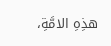هذِهِ الامَّةِ،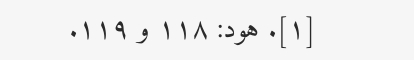[١]. هود: ١١٨ و ١١٩.